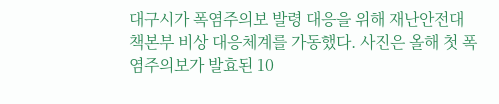대구시가 폭염주의보 발령 대응을 위해 재난안전대책본부 비상 대응체계를 가동했다. 사진은 올해 첫 폭염주의보가 발효된 10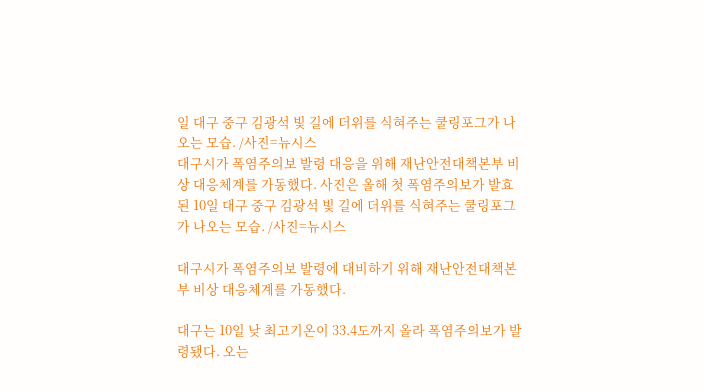일 대구 중구 김광석 빛 길에 더위를 식혀주는 쿨링포그가 나오는 모습. /사진=뉴시스
대구시가 폭염주의보 발령 대응을 위해 재난안전대책본부 비상 대응체계를 가동했다. 사진은 올해 첫 폭염주의보가 발효된 10일 대구 중구 김광석 빛 길에 더위를 식혀주는 쿨링포그가 나오는 모습. /사진=뉴시스

대구시가 폭염주의보 발령에 대비하기 위해 재난안전대책본부 비상 대응체계를 가동했다.

대구는 10일 낮 최고기온이 33.4도까지 올라 폭염주의보가 발령됐다. 오는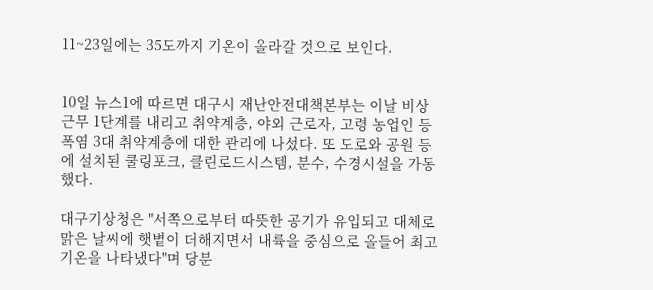11~23일에는 35도까지 기온이 올라갈 것으로 보인다.


10일 뉴스1에 따르면 대구시 재난안전대책본부는 이날 비상근무 1단계를 내리고 취약계층, 야외 근로자, 고령 농업인 등 폭염 3대 취약계층에 대한 관리에 나섰다. 또 도로와 공원 등에 설치된 쿨링포크, 클린로드시스템, 분수, 수경시설을 가동했다.

대구기상청은 "서쪽으로부터 따뜻한 공기가 유입되고 대체로 맑은 날씨에 햇볕이 더해지면서 내륙을 중심으로 올들어 최고기온을 나타냈다"며 당분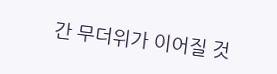간 무더위가 이어질 것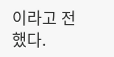이라고 전했다.